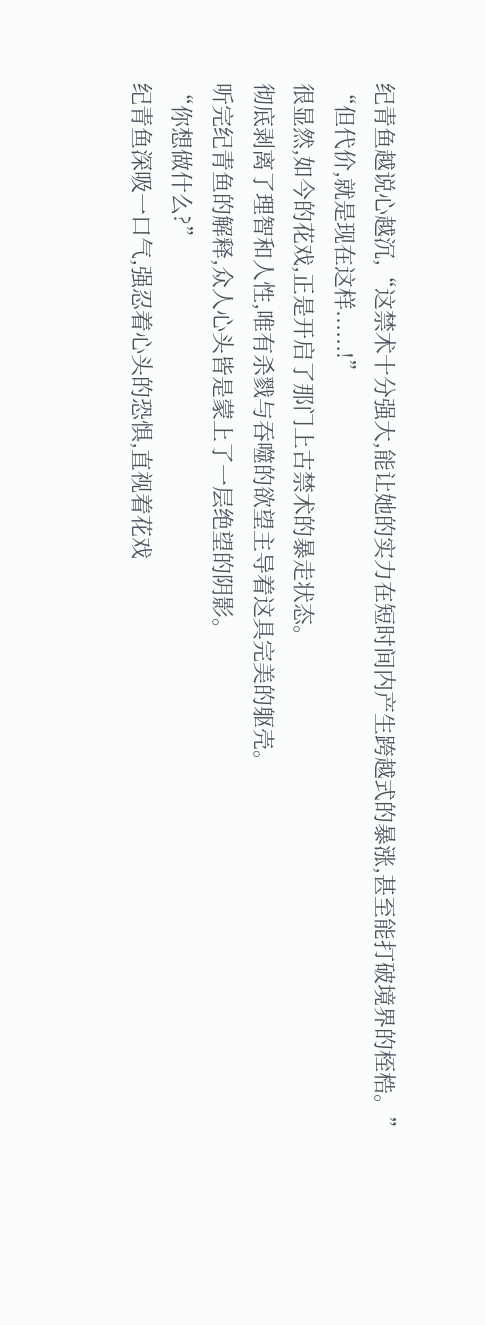纪青鱼越说心越沉,“这禁术十分强大,能让她的实力在短时间内产生跨越式的暴涨,甚至能打破境界的桎梏。”
“但代价,就是现在这样......!”
很显然,如今的花戏,正是开启了那门上古禁术的暴走状态。
彻底剥离了理智和人性,唯有杀戮与吞噬的欲望主导着这具完美的躯壳。
听完纪青鱼的解释,众人心头皆是蒙上了一层绝望的阴影。
“你想做什么?”
纪青鱼深吸一口气,强忍着心头的恐惧,直视着花戏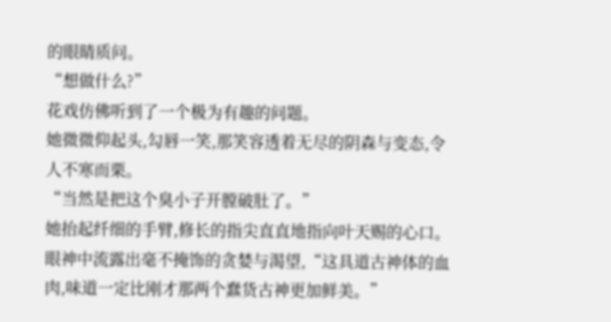的眼睛质问。
“想做什么?”
花戏仿佛听到了一个极为有趣的问题。
她微微仰起头,勾唇一笑,那笑容透着无尽的阴森与变态,令人不寒而栗。
“当然是把这个臭小子开膛破肚了。”
她抬起纤细的手臂,修长的指尖直直地指向叶天赐的心口。
眼神中流露出毫不掩饰的贪婪与渴望,“这具道古神体的血肉,味道一定比刚才那两个蠢货古神更加鲜美。”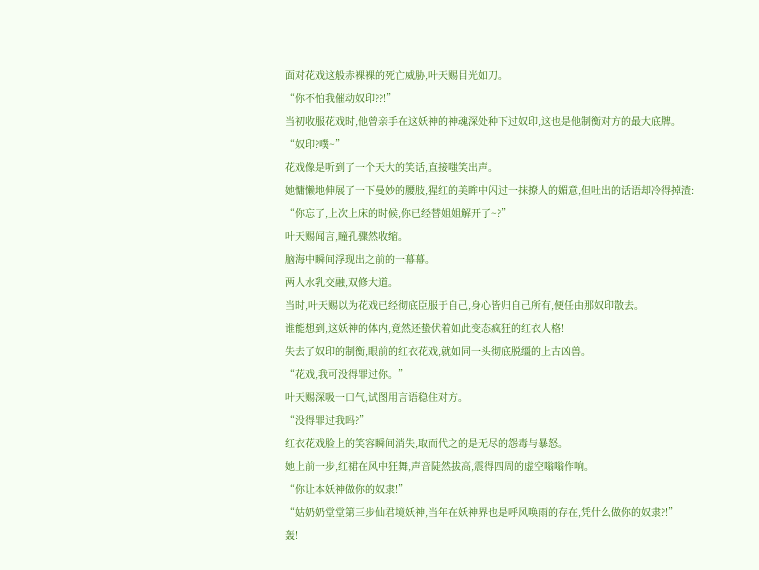面对花戏这般赤裸裸的死亡威胁,叶天赐目光如刀。
“你不怕我催动奴印??!”
当初收服花戏时,他曾亲手在这妖神的神魂深处种下过奴印,这也是他制衡对方的最大底牌。
“奴印?噗~”
花戏像是听到了一个天大的笑话,直接嗤笑出声。
她慵懒地伸展了一下曼妙的腰肢,猩红的美眸中闪过一抹撩人的媚意,但吐出的话语却冷得掉渣:
“你忘了,上次上床的时候,你已经替姐姐解开了~?”
叶天赐闻言,瞳孔骤然收缩。
脑海中瞬间浮现出之前的一幕幕。
两人水乳交融,双修大道。
当时,叶天赐以为花戏已经彻底臣服于自己,身心皆归自己所有,便任由那奴印散去。
谁能想到,这妖神的体内,竟然还蛰伏着如此变态疯狂的红衣人格!
失去了奴印的制衡,眼前的红衣花戏,就如同一头彻底脱缰的上古凶兽。
“花戏,我可没得罪过你。”
叶天赐深吸一口气,试图用言语稳住对方。
“没得罪过我吗?”
红衣花戏脸上的笑容瞬间消失,取而代之的是无尽的怨毒与暴怒。
她上前一步,红裙在风中狂舞,声音陡然拔高,震得四周的虚空嗡嗡作响。
“你让本妖神做你的奴隶!”
“姑奶奶堂堂第三步仙君境妖神,当年在妖神界也是呼风唤雨的存在,凭什么做你的奴隶?!”
轰!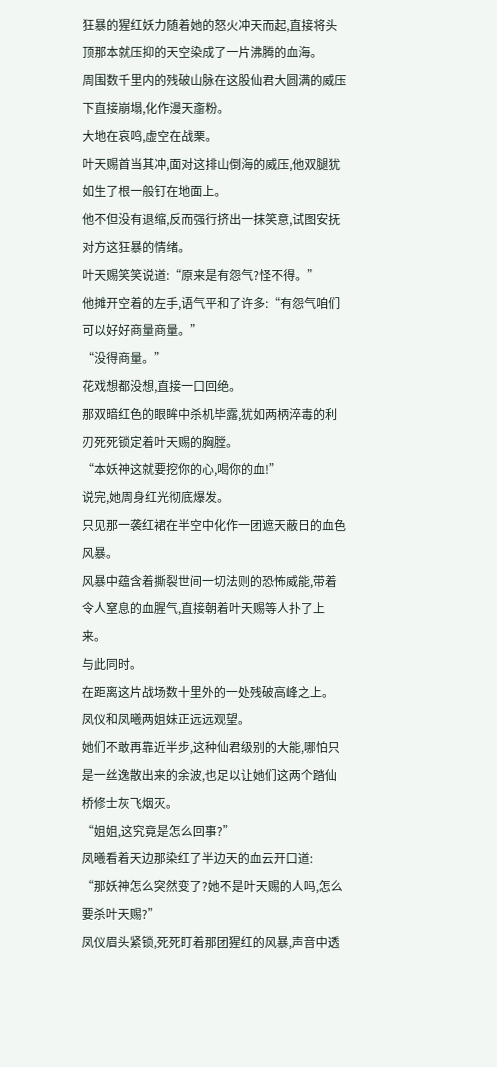狂暴的猩红妖力随着她的怒火冲天而起,直接将头顶那本就压抑的天空染成了一片沸腾的血海。
周围数千里内的残破山脉在这股仙君大圆满的威压下直接崩塌,化作漫天齑粉。
大地在哀鸣,虚空在战栗。
叶天赐首当其冲,面对这排山倒海的威压,他双腿犹如生了根一般钉在地面上。
他不但没有退缩,反而强行挤出一抹笑意,试图安抚对方这狂暴的情绪。
叶天赐笑笑说道:“原来是有怨气?怪不得。”
他摊开空着的左手,语气平和了许多:“有怨气咱们可以好好商量商量。”
“没得商量。”
花戏想都没想,直接一口回绝。
那双暗红色的眼眸中杀机毕露,犹如两柄淬毒的利刃死死锁定着叶天赐的胸膛。
“本妖神这就要挖你的心,喝你的血!”
说完,她周身红光彻底爆发。
只见那一袭红裙在半空中化作一团遮天蔽日的血色风暴。
风暴中蕴含着撕裂世间一切法则的恐怖威能,带着令人窒息的血腥气,直接朝着叶天赐等人扑了上来。
与此同时。
在距离这片战场数十里外的一处残破高峰之上。
凤仪和凤曦两姐妹正远远观望。
她们不敢再靠近半步,这种仙君级别的大能,哪怕只是一丝逸散出来的余波,也足以让她们这两个踏仙桥修士灰飞烟灭。
“姐姐,这究竟是怎么回事?”
凤曦看着天边那染红了半边天的血云开口道:
“那妖神怎么突然变了?她不是叶天赐的人吗,怎么要杀叶天赐?”
凤仪眉头紧锁,死死盯着那团猩红的风暴,声音中透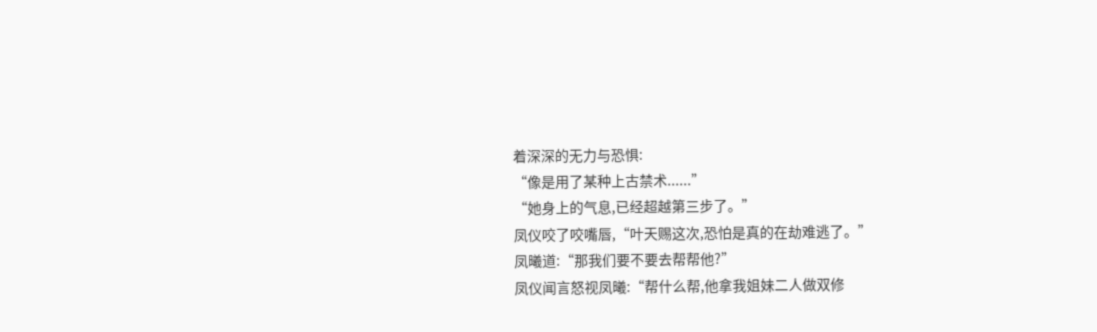着深深的无力与恐惧:
“像是用了某种上古禁术......”
“她身上的气息,已经超越第三步了。”
凤仪咬了咬嘴唇,“叶天赐这次,恐怕是真的在劫难逃了。”
凤曦道:“那我们要不要去帮帮他?”
凤仪闻言怒视凤曦:“帮什么帮,他拿我姐妹二人做双修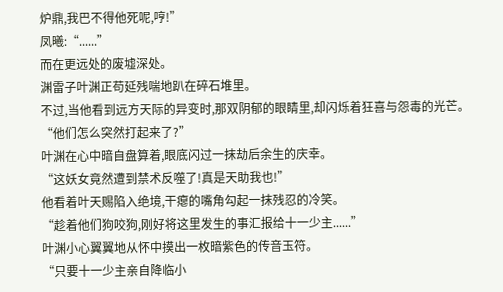炉鼎,我巴不得他死呢,哼!”
凤曦:“......”
而在更远处的废墟深处。
渊雷子叶渊正苟延残喘地趴在碎石堆里。
不过,当他看到远方天际的异变时,那双阴郁的眼睛里,却闪烁着狂喜与怨毒的光芒。
“他们怎么突然打起来了?”
叶渊在心中暗自盘算着,眼底闪过一抹劫后余生的庆幸。
“这妖女竟然遭到禁术反噬了!真是天助我也!”
他看着叶天赐陷入绝境,干瘪的嘴角勾起一抹残忍的冷笑。
“趁着他们狗咬狗,刚好将这里发生的事汇报给十一少主......”
叶渊小心翼翼地从怀中摸出一枚暗紫色的传音玉符。
“只要十一少主亲自降临小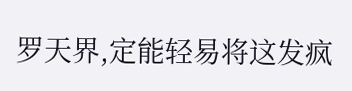罗天界,定能轻易将这发疯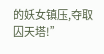的妖女镇压,夺取囚天塔!”